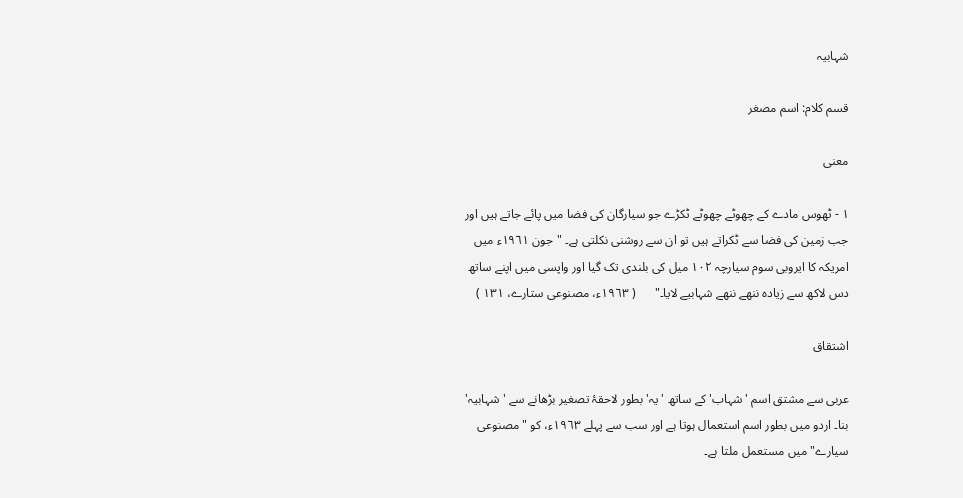شہابیہ

قسم کلام: اسم مصغر

معنی

١ - ٹھوس مادے کے چھوٹے چھوٹے ٹکڑے جو سیارگان کی فضا میں پائے جاتے ہیں اور جب زمین کی فضا سے ٹکراتے ہیں تو ان سے روشنی نکلتی ہے۔ "جون ١٩٦١ء میں امریکہ کا ایروبی سوم سیارچہ ١٠٢ میل کی بلندی تک گیا اور واپسی میں اپنے ساتھ دس لاکھ سے زیادہ ننھے ننھے شہابیے لایا۔"      ( ١٩٦٣ء، مصنوعی ستارے، ١٣١ )

اشتقاق

عربی سے مشتق اسم 'شہاب' کے ساتھ 'یہ' بطور لاحقۂ تصغیر بڑھانے سے 'شہابیہ' بنا۔ اردو میں بطور اسم استعمال ہوتا ہے اور سب سے پہلے ١٩٦٣ء، کو "مصنوعی سیارے" میں مستعمل ملتا ہے۔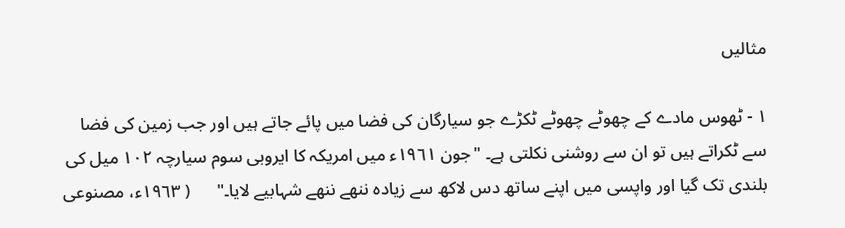مثالیں

١ - ٹھوس مادے کے چھوٹے چھوٹے ٹکڑے جو سیارگان کی فضا میں پائے جاتے ہیں اور جب زمین کی فضا سے ٹکراتے ہیں تو ان سے روشنی نکلتی ہے۔ "جون ١٩٦١ء میں امریکہ کا ایروبی سوم سیارچہ ١٠٢ میل کی بلندی تک گیا اور واپسی میں اپنے ساتھ دس لاکھ سے زیادہ ننھے ننھے شہابیے لایا۔"      ( ١٩٦٣ء، مصنوعی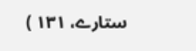ستارے، ١٣١ )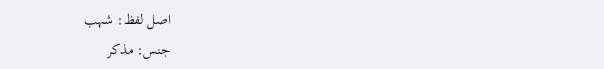اصل لفظ: شہب
جنس: مذکر